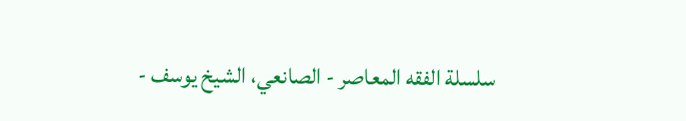سلسلة الفقه المعاصر - الصانعي، الشيخ يوسف -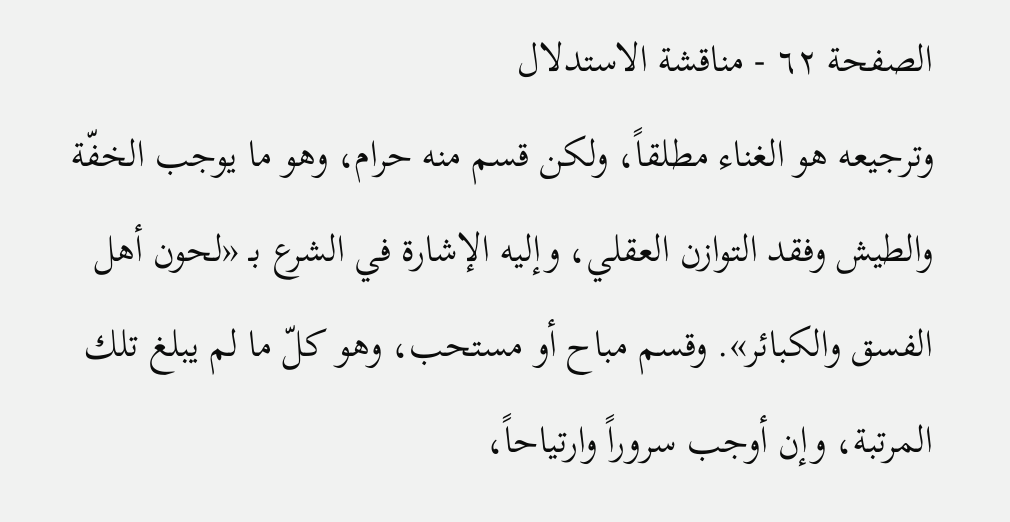الصفحة ٦٢ - مناقشة الاستدلال
وترجيعه هو الغناء مطلقاً، ولكن قسم منه حرام، وهو ما يوجب الخفّة والطيش وفقد التوازن العقلي، وإليه الإشارة في الشرع بـ «لحون أهل الفسق والكبائر». وقسم مباح أو مستحب، وهو كلّ ما لم يبلغ تلك المرتبة، وإن أوجب سروراً وارتياحاً،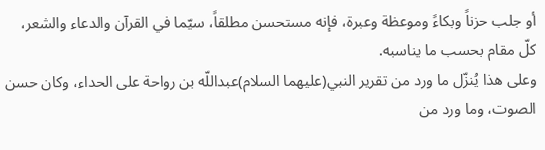أو جلب حزناً وبكاءً وموعظة وعبرة، فإنه مستحسن مطلقاً، سيّما في القرآن والدعاء والشعر، كلّ مقام بحسب ما يناسبه.
وعلى هذا يُنزّل ما ورد من تقرير النبي(عليهما السلام)عبداللّه بن رواحة على الحداء، وكان حسن الصوت، وما ورد من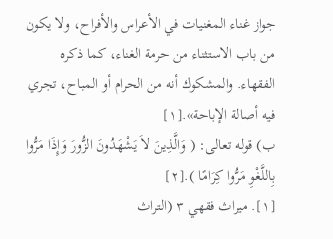جواز غناء المغنيات في الأعراس والأفراح، ولا يكون من باب الاستثناء من حرمة الغناء، كما ذكره الفقهاء. والمشكوك أنه من الحرام أو المباح، تجري فيه أصالة الإباحة».[١]
ب) قوله تعالى: ( وَالَّذِينَ لاَ يَشْهَدُونَ الزُّورَ وَإِذَا مَرُّوا بِاللَّغْوِ مَرُّوا كِرَامًا ).[٢]
[١]. ميراث فقهي ٣ (التراث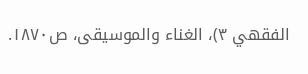الفقهي ٣)، الغناء والموسيقى، ص١٨٧٠.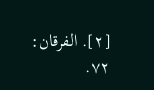[٢]. الفرقان: ٧٢.